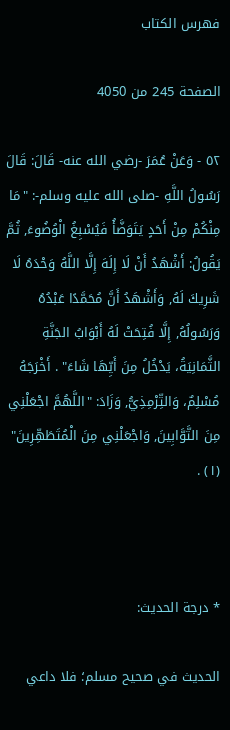فهرس الكتاب

الصفحة 245 من 4050

٥٢ - وَعَنْ عُمَرَ -رضي الله عنه- قَالَ: قَالَ رَسُولُ اللَّهِ -صلى الله عليه وسلم-: "مَا مِنْكُمْ مِنْ أَحَدٍ يَتَوَضَّأُ فَيُسْبِغُ الْوُضُوءَ, ثُمَّ يَقُولُ: أَشْهَدُ أَنْ لَا إِلَهَ إِلَّا اللَّهُ وَحْدَهُ لَا شَرِيكَ لَهُ, وَأَشْهَدُ أَنَّ مُحَمَّدًا عَبْدُهُ وَرَسُولُهُ, إِلَّا فُتِحَتْ لَهُ أَبْوَابُ الجَنَّةِ الثَّمَانِيَةُ، يَدْخُلُ مِنَ أَيِّهَا شَاءَ" . أَخْرَجَهُ مُسْلِمٌ، وَالتِّرْمِذِيُّ, وَزَادَ: "اللَّهُمَّ اجْعَلْنِي مِنَ التَّوَّابِينَ, وَاجْعَلْنِي مِنَ الْمُتَطَهِّرِينَ" (١) .



* درجة الحديث:

الحديث في صحيح مسلم؛ فلا داعي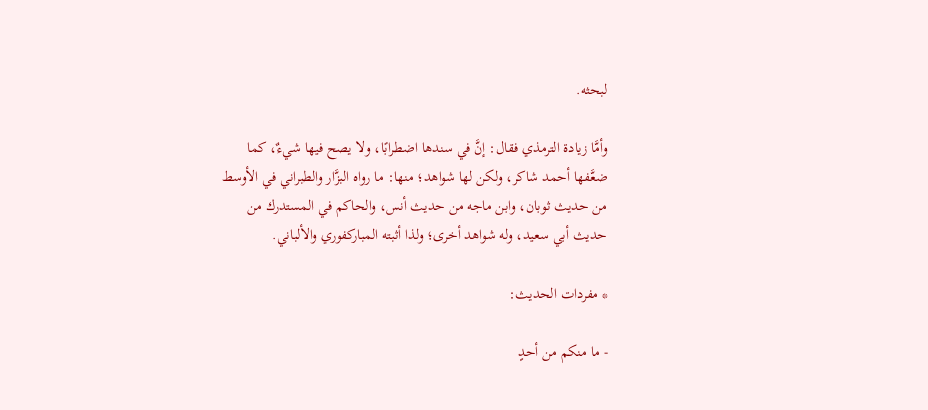لبحثه.

وأمَّا زيادة الترمذي فقال: إنَّ في سندها اضطرابًا، ولا يصح فيها شيءٌ، كما ضعَّفها أحمد شاكر، ولكن لها شواهد؛ منها: ما رواه البزَّار والطبراني في الأوسط من حديث ثوبان، وابن ماجه من حديث أنس، والحاكم في المستدرك من حديث أبي سعيد، وله شواهد أخرى؛ ولذا أثبته المباركفوري والألباني.

* مفردات الحديث:

- ما منكم من أحدٍ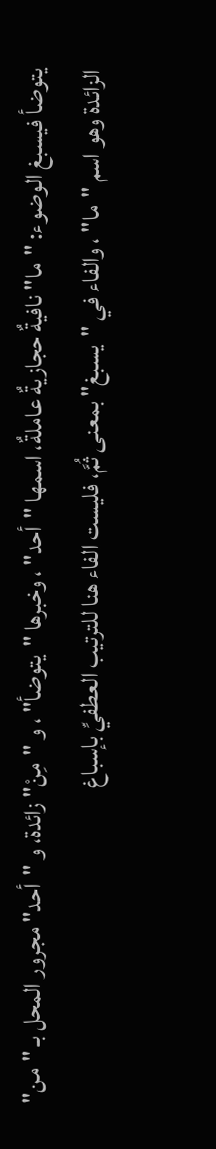يتوضأ فيسبغ الوضوء: "ما" نافيةٌ حجازيةٌ عاملةٌ، اسمها "أحد" ، وخبرها "يتوضأ" ، و "مِنْ" زائدة، و "أحد" مجرور المحل بـ "من" الزائدة وهو اسم "ما" ، والفاء في "يسبغ" بمعنى ثُمَّ، فليست الفاء هنا للترتيب العطفيِّ بإسباغ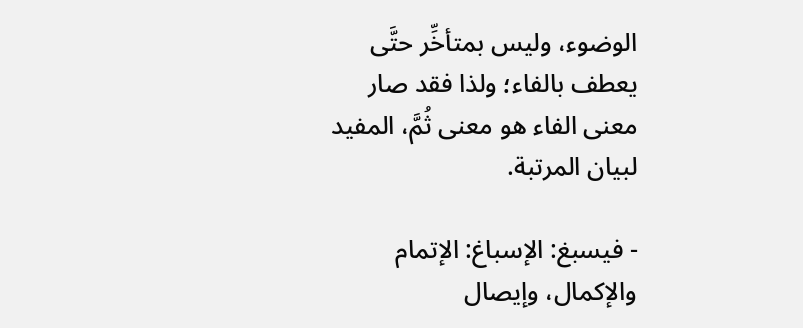الوضوء، وليس بمتأخِّر حتَّى يعطف بالفاء؛ ولذا فقد صار معنى الفاء هو معنى ثُمَّ، المفيد لبيان المرتبة.

- فيسبغ: الإسباغ: الإتمام والإكمال، وإيصال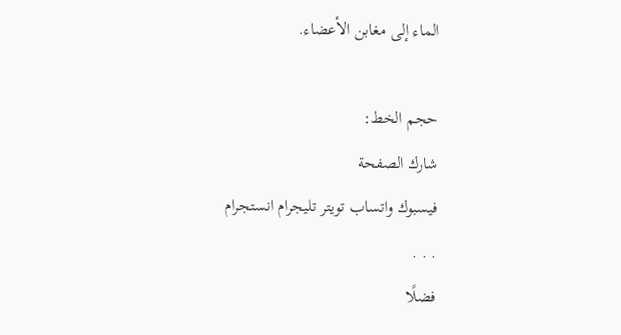الماء إلى مغابن الأعضاء.

حجم الخط:
شارك الصفحة
فيسبوك واتساب تويتر تليجرام انستجرام
. . .
فضلًا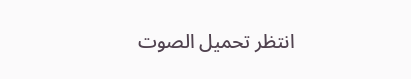انتظر تحميل الصوت